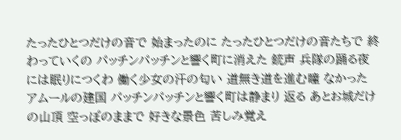たったひとつだけの音で 始まったのに たったひとつだけの音たちで 終わっていくの パッチンパッチンと響く町に消えた 銃声 兵隊の踊る夜には眠りにつくわ 働く少女の汗の匂い 道無き道を進む瞳 なかった アムールの建国 パッチンパッチンと響く町は静まり 返る あとお城だけの山頂 空っぽのままで 好きな景色 苦しみ覚え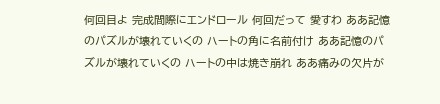何回目よ 完成間際にエンドロール 何回だって 愛すわ ああ記憶のパズルが壊れていくの ハートの角に名前付け ああ記憶のパズルが壊れていくの ハートの中は焼き崩れ ああ痛みの欠片が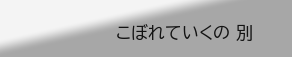こぼれていくの 別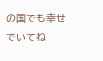の国でも幸せでいてね